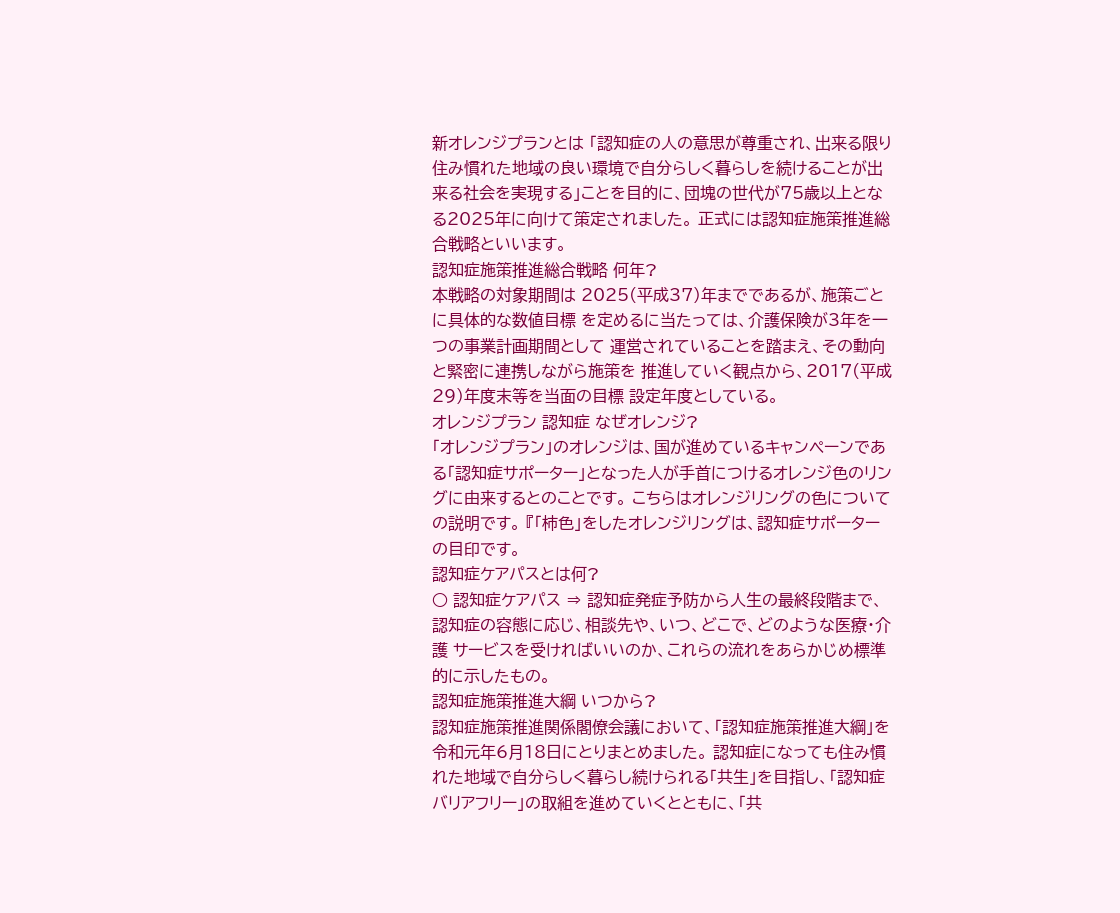新オレンジプランとは 「認知症の人の意思が尊重され、出来る限り住み慣れた地域の良い環境で自分らしく暮らしを続けることが出来る社会を実現する」ことを目的に、団塊の世代が75歳以上となる2025年に向けて策定されました。 正式には認知症施策推進総合戦略といいます。
認知症施策推進総合戦略 何年?
本戦略の対象期間は 2025(平成37)年までであるが、施策ごとに具体的な数値目標 を定めるに当たっては、介護保険が3年を一つの事業計画期間として 運営されていることを踏まえ、その動向と緊密に連携しながら施策を 推進していく観点から、2017(平成29)年度末等を当面の目標 設定年度としている。
オレンジプラン 認知症 なぜオレンジ?
「オレンジプラン」のオレンジは、国が進めているキャンペーンである「認知症サポーター」となった人が手首につけるオレンジ色のリングに由来するとのことです。 こちらはオレンジリングの色についての説明です。 『「柿色」をしたオレンジリングは、認知症サポーターの目印です。
認知症ケアパスとは何?
○ 認知症ケアパス ⇒ 認知症発症予防から人生の最終段階まで、認知症の容態に応じ、相談先や、いつ、どこで、どのような医療・介護 サービスを受ければいいのか、これらの流れをあらかじめ標準的に示したもの。
認知症施策推進大綱 いつから?
認知症施策推進関係閣僚会議において、「認知症施策推進大綱」を令和元年6月18日にとりまとめました。 認知症になっても住み慣れた地域で自分らしく暮らし続けられる「共生」を目指し、「認知症バリアフリー」の取組を進めていくとともに、「共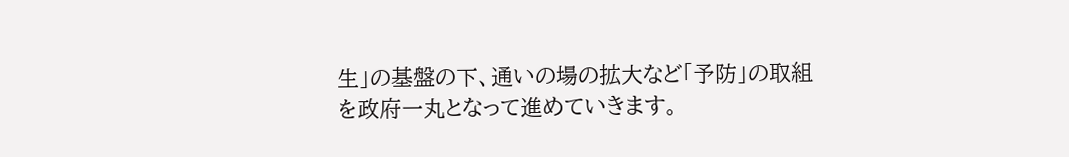生」の基盤の下、通いの場の拡大など「予防」の取組を政府一丸となって進めていきます。